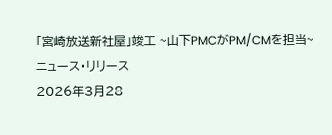「宮崎放送新社屋」竣工 ~山下PMCがPM/CMを担当~
ニュース・リリース
2026年3月28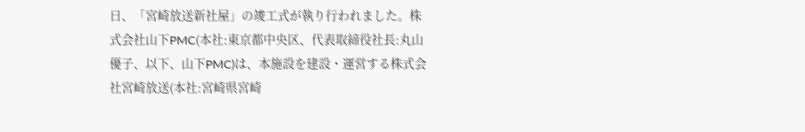日、「宮崎放送新社屋」の竣工式が執り行われました。株式会社山下PMC(本社:東京都中央区、代表取締役社長:丸山優子、以下、山下PMC)は、本施設を建設・運営する株式会社宮崎放送(本社:宮崎県宮崎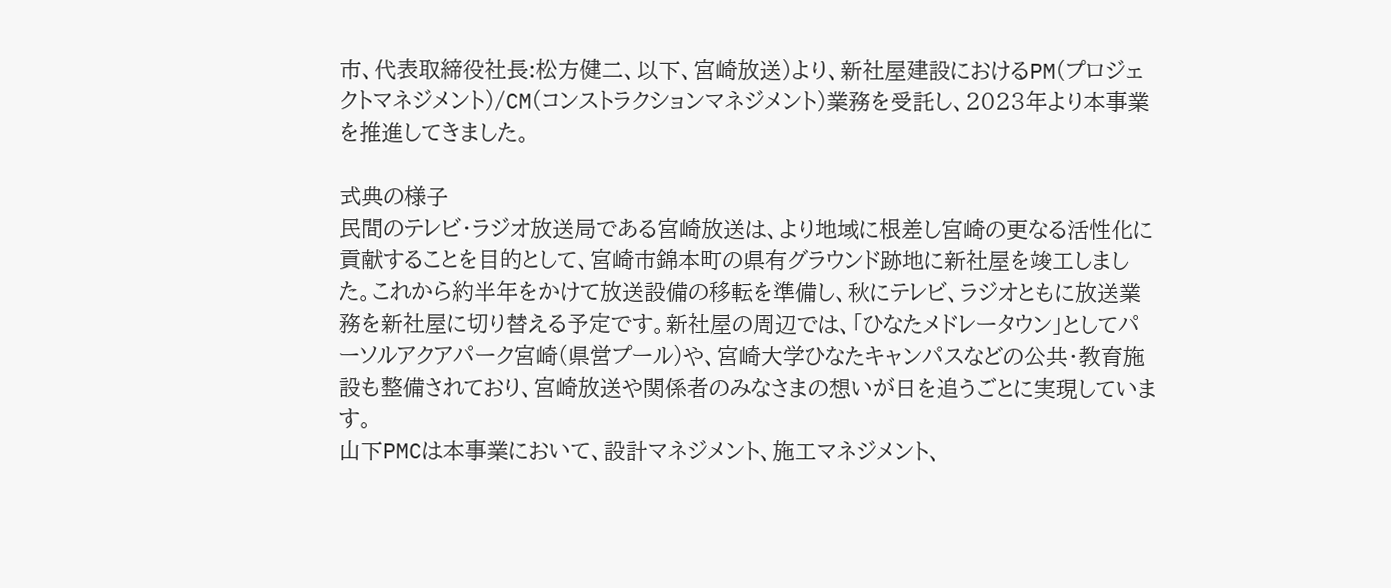市、代表取締役社長:松方健二、以下、宮崎放送)より、新社屋建設におけるPM(プロジェクトマネジメント)/CM(コンストラクションマネジメント)業務を受託し、2023年より本事業を推進してきました。

式典の様子
民間のテレビ・ラジオ放送局である宮崎放送は、より地域に根差し宮崎の更なる活性化に貢献することを目的として、宮崎市錦本町の県有グラウンド跡地に新社屋を竣工しました。これから約半年をかけて放送設備の移転を準備し、秋にテレビ、ラジオともに放送業務を新社屋に切り替える予定です。新社屋の周辺では、「ひなたメドレータウン」としてパーソルアクアパーク宮崎(県営プール)や、宮崎大学ひなたキャンパスなどの公共・教育施設も整備されており、宮崎放送や関係者のみなさまの想いが日を追うごとに実現しています。
山下PMCは本事業において、設計マネジメント、施工マネジメント、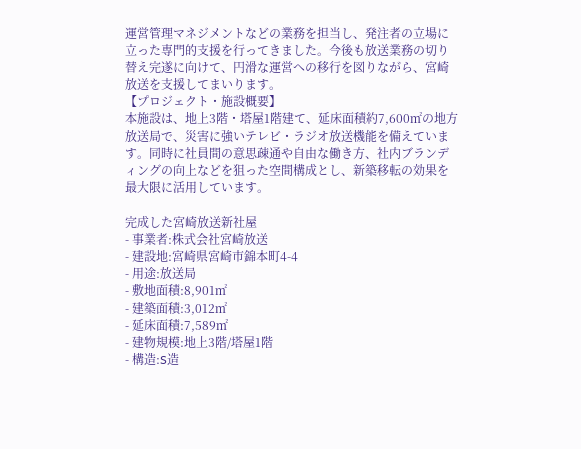運営管理マネジメントなどの業務を担当し、発注者の立場に立った専門的支援を行ってきました。今後も放送業務の切り替え完遂に向けて、円滑な運営への移行を図りながら、宮崎放送を支援してまいります。
【プロジェクト・施設概要】
本施設は、地上3階・塔屋1階建て、延床面積約7,600㎡の地方放送局で、災害に強いテレビ・ラジオ放送機能を備えています。同時に社員間の意思疎通や自由な働き方、社内ブランディングの向上などを狙った空間構成とし、新築移転の効果を最大限に活用しています。

完成した宮崎放送新社屋
- 事業者:株式会社宮崎放送
- 建設地:宮崎県宮崎市錦本町4-4
- 用途:放送局
- 敷地面積:8,901㎡
- 建築面積:3,012㎡
- 延床面積:7,589㎡
- 建物規模:地上3階/塔屋1階
- 構造:S造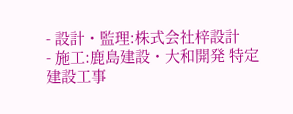- 設計・監理:株式会社梓設計
- 施工:鹿島建設・大和開発 特定建設工事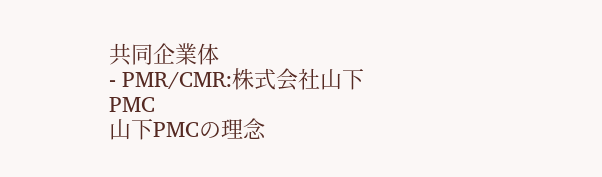共同企業体
- PMR/CMR:株式会社山下PMC
山下PMCの理念